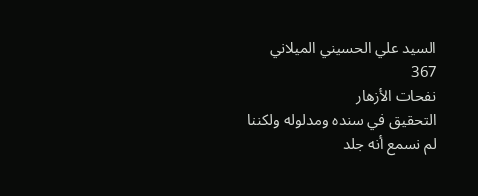السيد علي الحسيني الميلاني
367
نفحات الأزهار
التحقيق في سنده ومدلوله ولكننا لم نسمع أنه جلد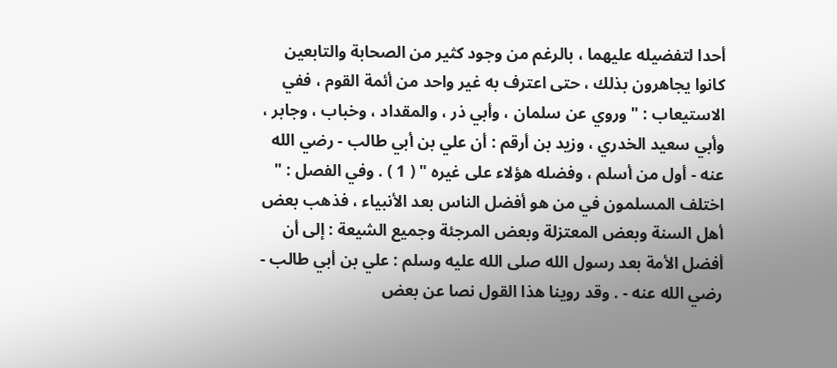أحدا لتفضيله عليهما ، بالرغم من وجود كثير من الصحابة والتابعين كانوا يجاهرون بذلك ، حتى اعترف به غير واحد من أئمة القوم ، ففي الاستيعاب : " وروي عن سلمان ، وأبي ذر ، والمقداد ، وخباب ، وجابر ، وأبي سعيد الخدري ، وزيد بن أرقم : أن علي بن أبي طالب - رضي الله عنه - أول من أسلم ، وفضله هؤلاء على غيره " ( 1 ) . وفي الفصل : " اختلف المسلمون في من هو أفضل الناس بعد الأنبياء ، فذهب بعض أهل السنة وبعض المعتزلة وبعض المرجئة وجميع الشيعة : إلى أن أفضل الأمة بعد رسول الله صلى الله عليه وسلم : علي بن أبي طالب - رضي الله عنه - . وقد روينا هذا القول نصا عن بعض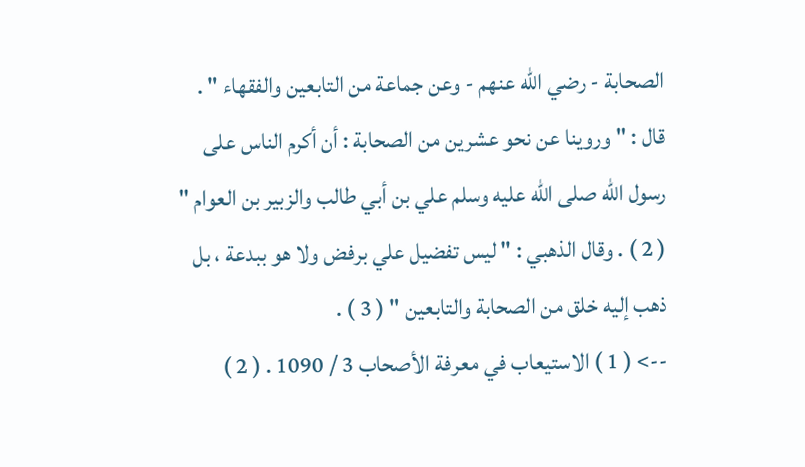الصحابة - رضي الله عنهم - وعن جماعة من التابعين والفقهاء " . قال : " وروينا عن نحو عشرين من الصحابة : أن أكرم الناس على رسول الله صلى الله عليه وسلم علي بن أبي طالب والزبير بن العوام " ( 2 ) . وقال الذهبي : " ليس تفضيل علي برفض ولا هو ببدعة ، بل ذهب إليه خلق من الصحابة والتابعين " ( 3 ) .
--> ( 1 ) الاستيعاب في معرفة الأصحاب 3 / 1090 . ( 2 )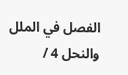الفصل في الملل والنحل 4 /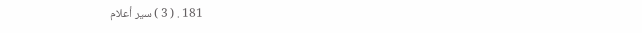181 . ( 3 ) سير أعلام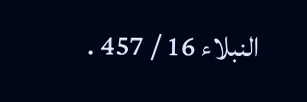النبلاء 16 / 457 .